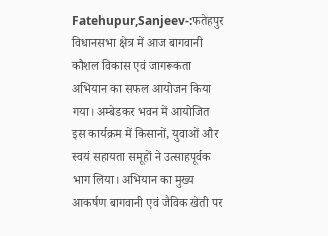Fatehupur,Sanjeev-:फतेहपुर विधानसभा क्षेत्र में आज बागवानी कौशल विकास एवं जागरूकता अभियान का सफल आयोजन किया गया। अम्बेडकर भवन में आयोजित इस कार्यक्रम में किसानों, युवाओं और स्वयं सहायता समूहों ने उत्साहपूर्वक भाग लिया। अभियान का मुख्य आकर्षण बागवानी एवं जैविक खेती पर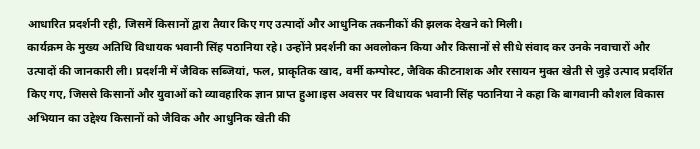आधारित प्रदर्शनी रही, जिसमें किसानों द्वारा तैयार किए गए उत्पादों और आधुनिक तकनीकों की झलक देखने को मिली।
कार्यक्रम के मुख्य अतिथि विधायक भवानी सिंह पठानिया रहे। उन्होंने प्रदर्शनी का अवलोकन किया और किसानों से सीधे संवाद कर उनके नवाचारों और उत्पादों की जानकारी ली। प्रदर्शनी में जैविक सब्जियां, फल, प्राकृतिक खाद, वर्मी कम्पोस्ट, जैविक कीटनाशक और रसायन मुक्त खेती से जुड़े उत्पाद प्रदर्शित किए गए, जिससे किसानों और युवाओं को व्यावहारिक ज्ञान प्राप्त हुआ।इस अवसर पर विधायक भवानी सिंह पठानिया ने कहा कि बागवानी कौशल विकास अभियान का उद्देश्य किसानों को जैविक और आधुनिक खेती की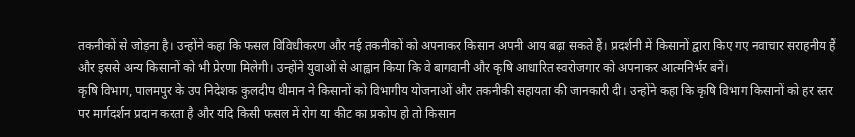तकनीकों से जोड़ना है। उन्होंने कहा कि फसल विविधीकरण और नई तकनीकों को अपनाकर किसान अपनी आय बढ़ा सकते हैं। प्रदर्शनी में किसानों द्वारा किए गए नवाचार सराहनीय हैं और इससे अन्य किसानों को भी प्रेरणा मिलेगी। उन्होंने युवाओं से आह्वान किया कि वे बागवानी और कृषि आधारित स्वरोजगार को अपनाकर आत्मनिर्भर बनें।
कृषि विभाग, पालमपुर के उप निदेशक कुलदीप धीमान ने किसानों को विभागीय योजनाओं और तकनीकी सहायता की जानकारी दी। उन्होंने कहा कि कृषि विभाग किसानों को हर स्तर पर मार्गदर्शन प्रदान करता है और यदि किसी फसल में रोग या कीट का प्रकोप हो तो किसान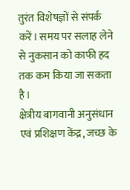तुरंत विशेषज्ञों से संपर्क करें। समय पर सलाह लेने से नुकसान को काफी हद तक कम किया जा सकता है।
क्षेत्रीय बागवानी अनुसंधान एवं प्रशिक्षण केंद्र, जच्छ के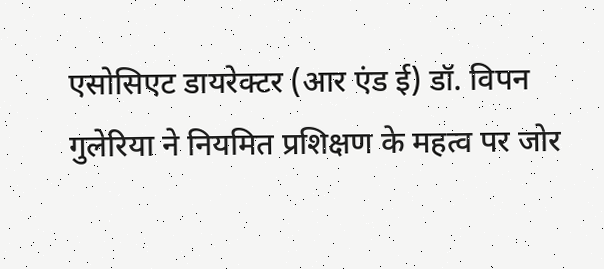एसोसिएट डायरेक्टर (आर एंड ई) डॉ. विपन गुलेरिया ने नियमित प्रशिक्षण के महत्व पर जोर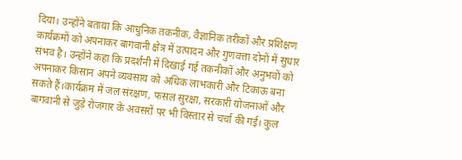दिया। उन्होंने बताया कि आधुनिक तकनीक, वैज्ञानिक तरीकों और प्रशिक्षण कार्यक्रमों को अपनाकर बागवानी क्षेत्र में उत्पादन और गुणवत्ता दोनों में सुधार संभव है। उन्होंने कहा कि प्रदर्शनी में दिखाई गई तकनीकों और अनुभवों को अपनाकर किसान अपने व्यवसाय को अधिक लाभकारी और टिकाऊ बना सकते हैं।कार्यक्रम में जल संरक्षण, फसल सुरक्षा, सरकारी योजनाओं और बागवानी से जुड़े रोजगार के अवसरों पर भी विस्तार से चर्चा की गई। कुल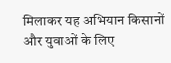मिलाकर यह अभियान किसानों और युवाओं के लिए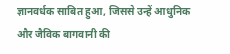ज्ञानवर्धक साबित हुआ, जिससे उन्हें आधुनिक और जैविक बागवानी की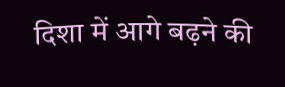दिशा में आगे बढ़ने की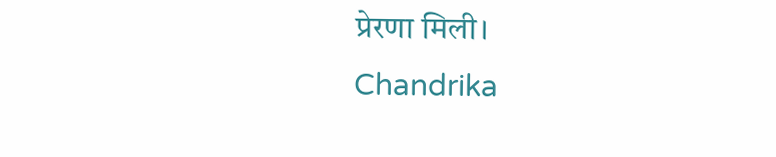प्रेरणा मिली।
Chandrika